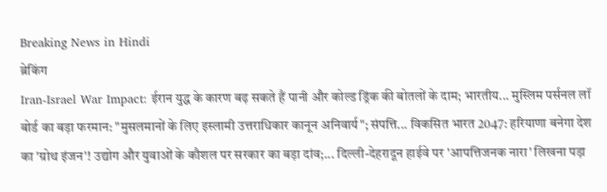Breaking News in Hindi
ब्रेकिंग
Iran-Israel War Impact: ईरान युद्ध के कारण बढ़ सकते हैं पानी और कोल्ड ड्रिंक की बोतलों के दाम; भारतीय... मुस्लिम पर्सनल लॉ बोर्ड का बड़ा फरमान: "मुसलमानों के लिए इस्लामी उत्तराधिकार कानून अनिवार्य"; संपत्ति... विकसित भारत 2047: हरियाणा बनेगा देश का 'ग्रोथ इंजन'! उद्योग और युवाओं के कौशल पर सरकार का बड़ा दांव;... दिल्ली-देहरादून हाईवे पर 'आपत्तिजनक नारा' लिखना पड़ा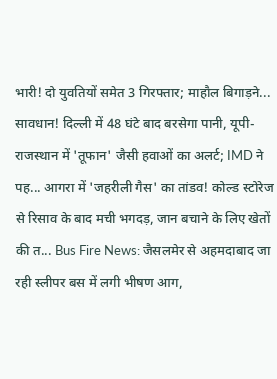भारी! दो युवतियों समेत 3 गिरफ्तार; माहौल बिगाड़ने... सावधान! दिल्ली में 48 घंटे बाद बरसेगा पानी, यूपी-राजस्थान में 'तूफान' जैसी हवाओं का अलर्ट; IMD ने पह... आगरा में 'जहरीली गैस' का तांडव! कोल्ड स्टोरेज से रिसाव के बाद मची भगदड़, जान बचाने के लिए खेतों की त... Bus Fire News: जैसलमेर से अहमदाबाद जा रही स्लीपर बस में लगी भीषण आग,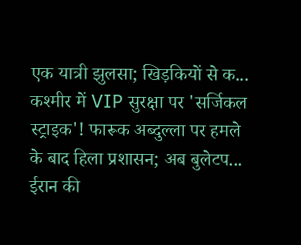एक यात्री झुलसा; खिड़कियों से क... कश्मीर में VIP सुरक्षा पर 'सर्जिकल स्ट्राइक'! फारूक अब्दुल्ला पर हमले के बाद हिला प्रशासन; अब बुलेटप... ईरान की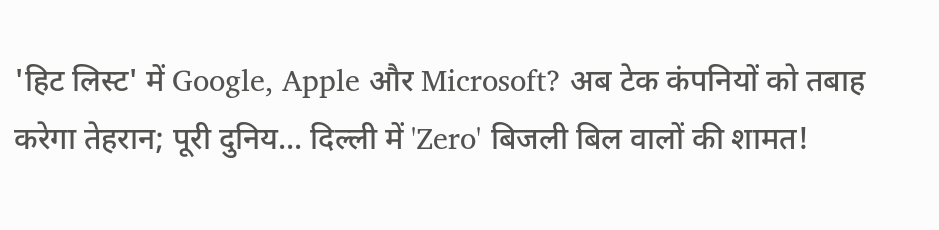'हिट लिस्ट' में Google, Apple और Microsoft? अब टेक कंपनियों को तबाह करेगा तेहरान; पूरी दुनिय... दिल्ली में 'Zero' बिजली बिल वालों की शामत!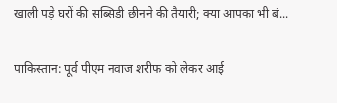खाली पड़े घरों की सब्सिडी छीनने की तैयारी; क्या आपका भी बं...

पाकिस्तान: पूर्व पीएम नवाज शरीफ को लेकर आई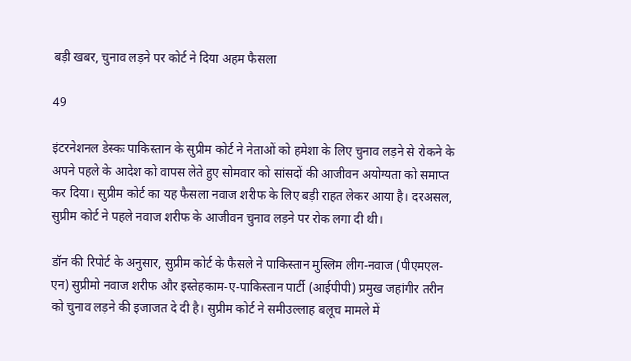बड़ी खबर, चुनाव लड़ने पर कोर्ट ने दिया अहम फैसला

49

इंटरनेशनल डेस्कः पाकिस्तान के सुप्रीम कोर्ट ने नेताओं को हमेशा के लिए चुनाव लड़ने से रोकने के अपने पहले के आदेश को वापस लेते हुए सोमवार को सांसदों की आजीवन अयोग्यता को समाप्त कर दिया। सुप्रीम कोर्ट का यह फैसला नवाज शरीफ के लिए बड़ी राहत लेकर आया है। दरअसल, सुप्रीम कोर्ट ने पहले नवाज शरीफ के आजीवन चुनाव लड़ने पर रोक लगा दी थी।

डॉन की रिपोर्ट के अनुसार, सुप्रीम कोर्ट के फैसले ने पाकिस्तान मुस्लिम लीग-नवाज (पीएमएल-एन) सुप्रीमो नवाज शरीफ और इस्तेहकाम-ए-पाकिस्तान पार्टी (आईपीपी) प्रमुख जहांगीर तरीन को चुनाव लड़ने की इजाजत दे दी है। सुप्रीम कोर्ट ने समीउल्लाह बलूच मामले में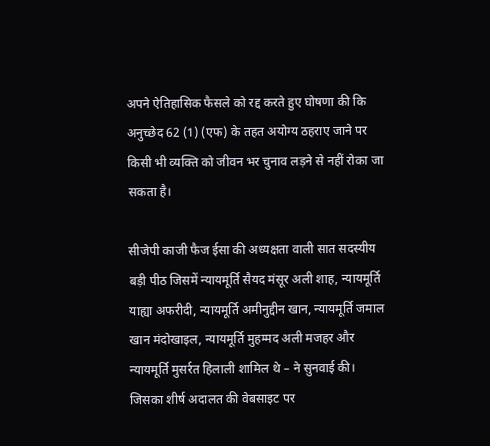अपने ऐतिहासिक फैसले को रद्द करते हुए घोषणा की कि अनुच्छेद 62 (1) (एफ) के तहत अयोग्य ठहराए जाने पर किसी भी व्यक्ति को जीवन भर चुनाव लड़ने से नहीं रोका जा सकता है।

सीजेपी काजी फैज ईसा की अध्यक्षता वाली सात सदस्यीय बड़ी पीठ जिसमें न्यायमूर्ति सैयद मंसूर अली शाह, न्यायमूर्ति याह्या अफरीदी, न्यायमूर्ति अमीनुद्दीन खान, न्यायमूर्ति जमाल खान मंदोखाइल, न्यायमूर्ति मुहम्मद अली मजहर और न्यायमूर्ति मुसर्रत हिलाली शामिल थे – ने सुनवाई की। जिसका शीर्ष अदालत की वेबसाइट पर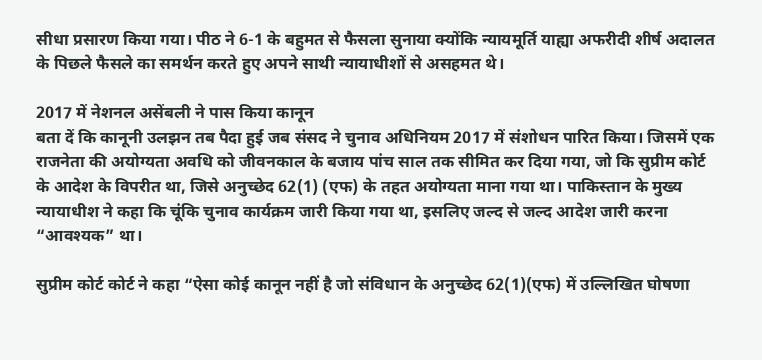सीधा प्रसारण किया गया। पीठ ने 6-1 के बहुमत से फैसला सुनाया क्योंकि न्यायमूर्ति याह्या अफरीदी शीर्ष अदालत के पिछले फैसले का समर्थन करते हुए अपने साथी न्यायाधीशों से असहमत थे।

2017 में नेशनल असेंबली ने पास किया कानून
बता दें कि कानूनी उलझन तब पैदा हुई जब संसद ने चुनाव अधिनियम 2017 में संशोधन पारित किया। जिसमें एक राजनेता की अयोग्यता अवधि को जीवनकाल के बजाय पांच साल तक सीमित कर दिया गया, जो कि सुप्रीम कोर्ट के आदेश के विपरीत था, जिसे अनुच्छेद 62(1) (एफ) के तहत अयोग्यता माना गया था। पाकिस्तान के मुख्य न्यायाधीश ने कहा कि चूंकि चुनाव कार्यक्रम जारी किया गया था, इसलिए जल्द से जल्द आदेश जारी करना “आवश्यक” था।

सुप्रीम कोर्ट कोर्ट ने कहा “ऐसा कोई कानून नहीं है जो संविधान के अनुच्छेद 62(1)(एफ) में उल्लिखित घोषणा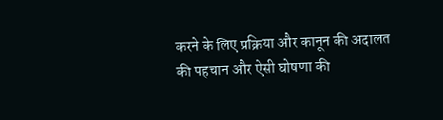करने के लिए प्रक्रिया और कानून की अदालत की पहचान और ऐसी घोषणा की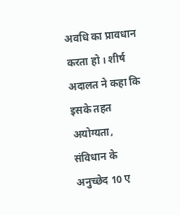अवधि का प्रावधान करता हो। शीर्ष अदालत ने कहा कि इसके तहत अयोग्यता, संविधान के अनुच्छेद 10 ए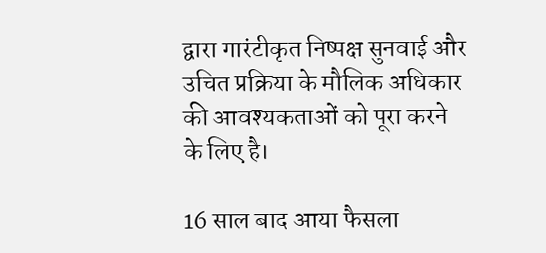द्वारा गारंटीकृत निष्पक्ष सुनवाई और उचित प्रक्रिया के मौलिक अधिकार की आवश्यकताओं को पूरा करने के लिए है।

16 साल बाद आया फैसला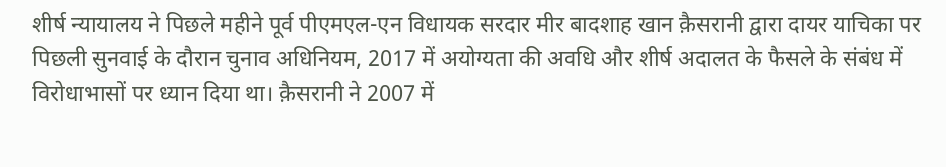शीर्ष न्यायालय ने पिछले महीने पूर्व पीएमएल-एन विधायक सरदार मीर बादशाह खान क़ैसरानी द्वारा दायर याचिका पर पिछली सुनवाई के दौरान चुनाव अधिनियम, 2017 में अयोग्यता की अवधि और शीर्ष अदालत के फैसले के संबंध में विरोधाभासों पर ध्यान दिया था। क़ैसरानी ने 2007 में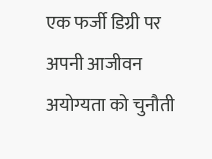एक फर्जी डिग्री पर अपनी आजीवन अयोग्यता को चुनौती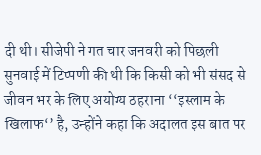दी थी। सीजेपी ने गत चार जनवरी को पिछली सुनवाई में टिप्पणी की थी कि किसी को भी संसद से जीवन भर के लिए अयोग्य ठहराना ‘‘इस्लाम के खिलाफ‘’ है, उन्होंने कहा कि अदालत इस बात पर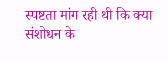स्पष्टता मांग रही थी कि क्या संशोधन के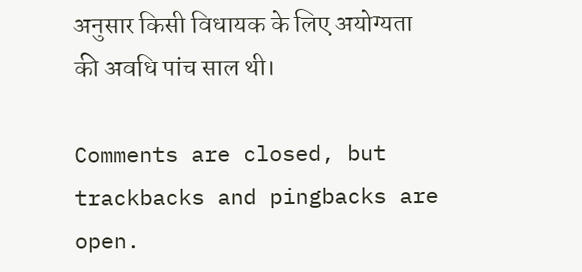अनुसार किसी विधायक के लिए अयोग्यता की अवधि पांच साल थी।

Comments are closed, but trackbacks and pingbacks are open.